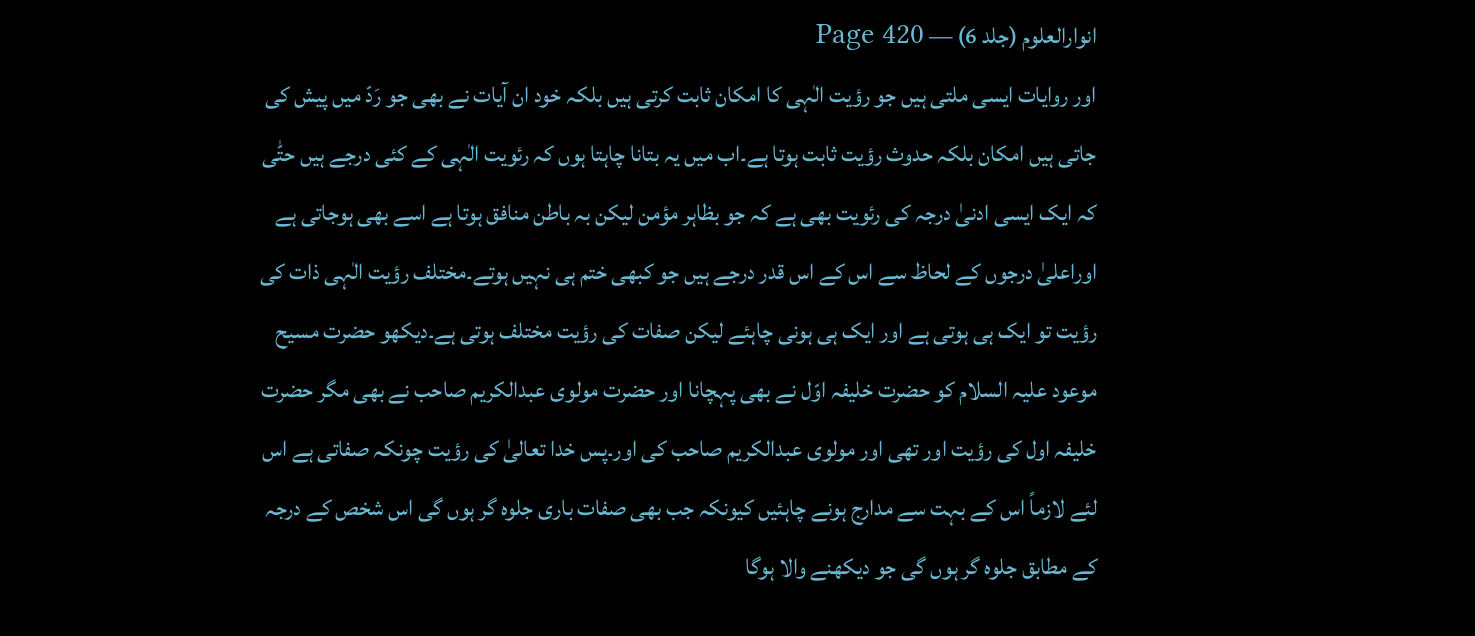انوارالعلوم (جلد 6) — Page 420
اور روایات ایسی ملتی ہیں جو رؤیت الٰہی کا امکان ثابت کرتی ہیں بلکہ خود ان آیات نے بھی جو رَدّ میں پیش کی جاتی ہیں امکان بلکہ حدوث رؤیت ثابت ہوتا ہے۔اب میں یہ بتانا چاہتا ہوں کہ رئویت الٰہی کے کئی درجے ہیں حتّٰی کہ ایک ایسی ادنیٰ درجہ کی رئویت بھی ہے کہ جو بظاہر مؤمن لیکن بہ باطن منافق ہوتا ہے اسے بھی ہوجاتی ہے اوراعلیٰ درجوں کے لحاظ سے اس کے اس قدر درجے ہیں جو کبھی ختم ہی نہیں ہوتے۔مختلف رؤیت الٰہی ذات کی رؤیت تو ایک ہی ہوتی ہے اور ایک ہی ہونی چاہئے لیکن صفات کی رؤیت مختلف ہوتی ہے۔دیکھو حضرت مسیح موعود علیہ السلام کو حضرت خلیفہ اوّل نے بھی پہچانا اور حضرت مولوی عبدالکریم صاحب نے بھی مگر حضرت خلیفہ اول کی رؤیت اور تھی اور مولوی عبدالکریم صاحب کی اور۔پس خدا تعالیٰ کی رؤیت چونکہ صفاتی ہے اس لئے لازماً اس کے بہت سے مدارج ہونے چاہئیں کیونکہ جب بھی صفات باری جلوہ گر ہوں گی اس شخص کے درجہ کے مطابق جلوہ گر ہوں گی جو دیکھنے والا ہوگا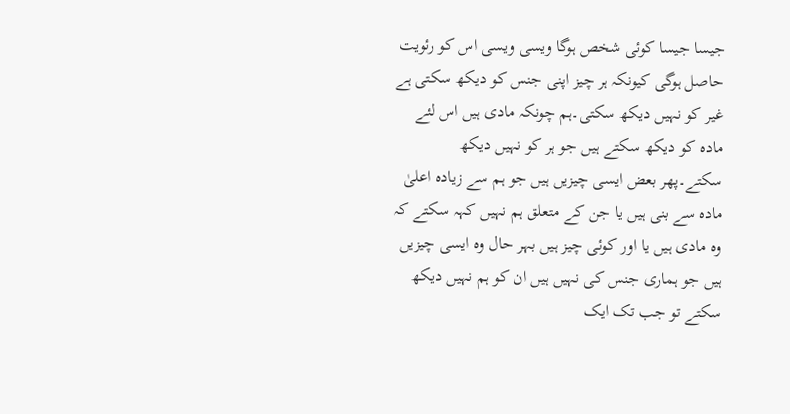جیسا جیسا کوئی شخص ہوگا ویسی ویسی اس کو رئویت حاصل ہوگی کیونکہ ہر چیز اپنی جنس کو دیکھ سکتی ہے غیر کو نہیں دیکھ سکتی۔ہم چونکہ مادی ہیں اس لئے مادہ کو دیکھ سکتے ہیں جو ہر کو نہیں دیکھ سکتے۔پھر بعض ایسی چیزیں ہیں جو ہم سے زیادہ اعلیٰ مادہ سے بنی ہیں یا جن کے متعلق ہم نہیں کہہ سکتے کہ وہ مادی ہیں یا اور کوئی چیز ہیں بہر حال وہ ایسی چیزیں ہیں جو ہماری جنس کی نہیں ہیں ان کو ہم نہیں دیکھ سکتے تو جب تک ایک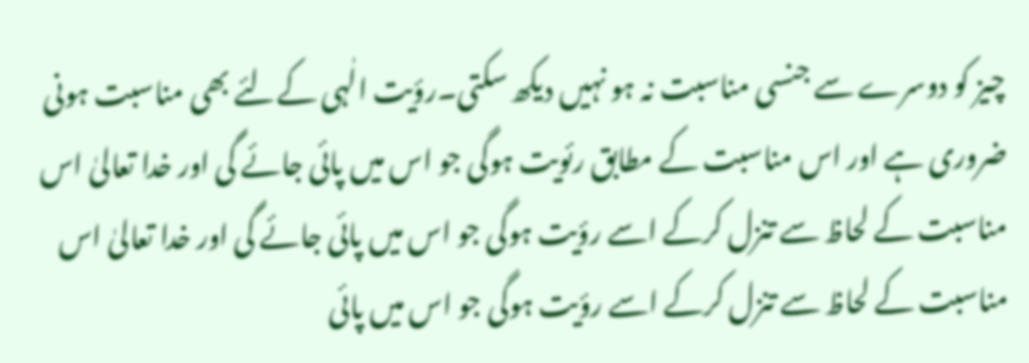چیز کو دوسرے سے جنسی مناسبت نہ ہو نہیں دیکھ سکتی۔رؤیت الٰہی کےلئے بھی مناسبت ہونی ضروری ہے اور اس مناسبت کے مطابق رئویت ہوگی جو اس میں پائی جائے گی اور خدا تعالیٰ اس مناسبت کے لحاظ سے تنزل کرکے اسے رؤیت ہوگی جو اس میں پائی جائے گی اور خدا تعالیٰ اس مناسبت کے لحاظ سے تنزل کرکے اسے رؤیت ہوگی جو اس میں پائی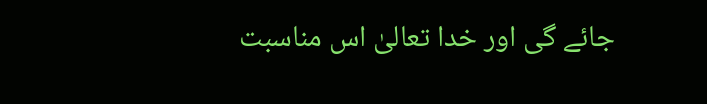جائے گی اور خدا تعالیٰ اس مناسبت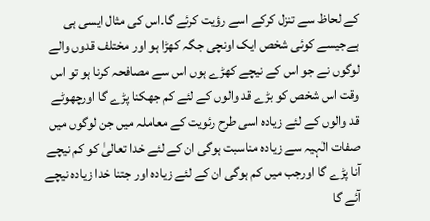کے لحاظ سے تنزل کرکے اسے رؤیت کرئے گا۔اس کی مثال ایسی ہی ہےجیسے کوئی شخص ایک اونچی جگہ کھڑا ہو اور مختلف قدوں والے لوگوں نے جو اس کے نیچے کھڑے ہوں اس سے مصافحہ کرنا ہو تو اس وقت اس شخص کو بڑے قد والوں کے لئے کم جھکنا پڑے گا اورچھوٹے قد والوں کے لئے زیادہ اسی طرح رئویت کے معاملہ میں جن لوگوں میں صفات الٰہیہ سے زیادہ مناسبت ہوگی ان کے لئے خدا تعالیٰ کو کم نیچے آنا پڑے گا اورجب میں کم ہوگی ان کے لئے زیادہ اور جتنا خدا زیادہ نیچے آئے گا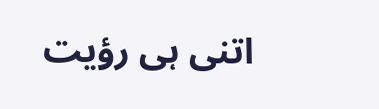اتنی ہی رؤیت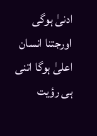ادنیٰ ہوگی اورجتنا انسان اعلیٰ ہوگا اتنی ہی رؤیت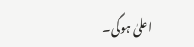اعلیٰ ہوگی۔